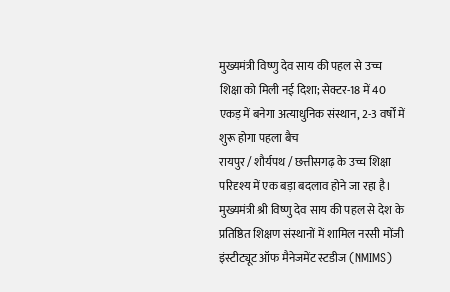मुख्यमंत्री विष्णु देव साय की पहल से उच्च शिक्षा को मिली नई दिशा; सेक्टर-18 में 40 एकड़ में बनेगा अत्याधुनिक संस्थान, 2-3 वर्षों में शुरू होगा पहला बैच
रायपुर / शौर्यपथ / छत्तीसगढ़ के उच्च शिक्षा परिदृश्य में एक बड़ा बदलाव होने जा रहा है। मुख्यमंत्री श्री विष्णु देव साय की पहल से देश के प्रतिष्ठित शिक्षण संस्थानों में शामिल नरसी मोंजी इंस्टीट्यूट ऑफ मैनेजमेंट स्टडीज (NMIMS)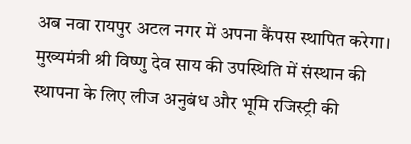अब नवा रायपुर अटल नगर में अपना कैंपस स्थापित करेगा। मुख्यमंत्री श्री विष्णु देव साय की उपस्थिति में संस्थान की स्थापना के लिए लीज अनुबंध और भूमि रजिस्ट्री की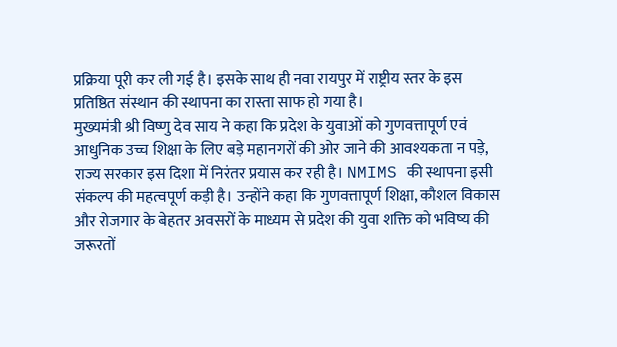प्रक्रिया पूरी कर ली गई है। इसके साथ ही नवा रायपुर में राष्ट्रीय स्तर के इस प्रतिष्ठित संस्थान की स्थापना का रास्ता साफ हो गया है।
मुख्यमंत्री श्री विष्णु देव साय ने कहा कि प्रदेश के युवाओं को गुणवत्तापूर्ण एवं आधुनिक उच्च शिक्षा के लिए बड़े महानगरों की ओर जाने की आवश्यकता न पड़े, राज्य सरकार इस दिशा में निरंतर प्रयास कर रही है। NMIMS की स्थापना इसी संकल्प की महत्वपूर्ण कड़ी है। उन्होंने कहा कि गुणवत्तापूर्ण शिक्षा, कौशल विकास और रोजगार के बेहतर अवसरों के माध्यम से प्रदेश की युवा शक्ति को भविष्य की जरूरतों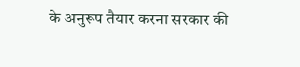के अनुरूप तैयार करना सरकार की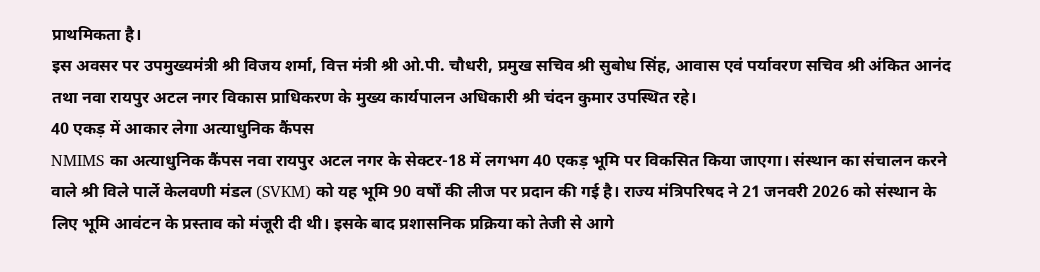प्राथमिकता है।
इस अवसर पर उपमुख्यमंत्री श्री विजय शर्मा, वित्त मंत्री श्री ओ.पी. चौधरी, प्रमुख सचिव श्री सुबोध सिंह, आवास एवं पर्यावरण सचिव श्री अंकित आनंद तथा नवा रायपुर अटल नगर विकास प्राधिकरण के मुख्य कार्यपालन अधिकारी श्री चंदन कुमार उपस्थित रहे।
40 एकड़ में आकार लेगा अत्याधुनिक कैंपस
NMIMS का अत्याधुनिक कैंपस नवा रायपुर अटल नगर के सेक्टर-18 में लगभग 40 एकड़ भूमि पर विकसित किया जाएगा। संस्थान का संचालन करने वाले श्री विले पार्ले केलवणी मंडल (SVKM) को यह भूमि 90 वर्षों की लीज पर प्रदान की गई है। राज्य मंत्रिपरिषद ने 21 जनवरी 2026 को संस्थान के लिए भूमि आवंटन के प्रस्ताव को मंजूरी दी थी। इसके बाद प्रशासनिक प्रक्रिया को तेजी से आगे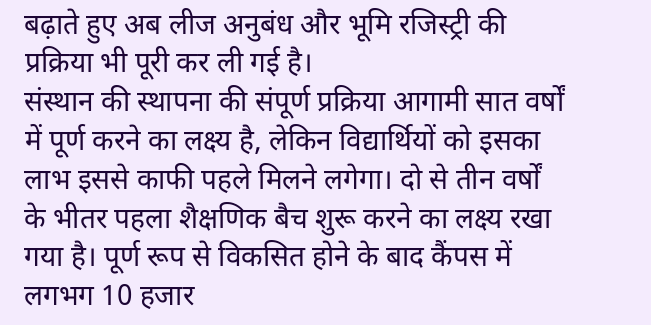बढ़ाते हुए अब लीज अनुबंध और भूमि रजिस्ट्री की प्रक्रिया भी पूरी कर ली गई है।
संस्थान की स्थापना की संपूर्ण प्रक्रिया आगामी सात वर्षों में पूर्ण करने का लक्ष्य है, लेकिन विद्यार्थियों को इसका लाभ इससे काफी पहले मिलने लगेगा। दो से तीन वर्षों के भीतर पहला शैक्षणिक बैच शुरू करने का लक्ष्य रखा गया है। पूर्ण रूप से विकसित होने के बाद कैंपस में लगभग 10 हजार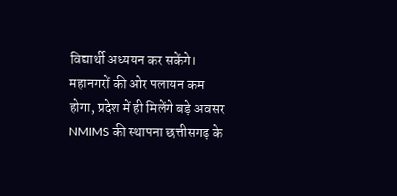विद्यार्थी अध्ययन कर सकेंगे।
महानगरों की ओर पलायन कम होगा, प्रदेश में ही मिलेंगे बड़े अवसर
NMIMS की स्थापना छत्तीसगढ़ के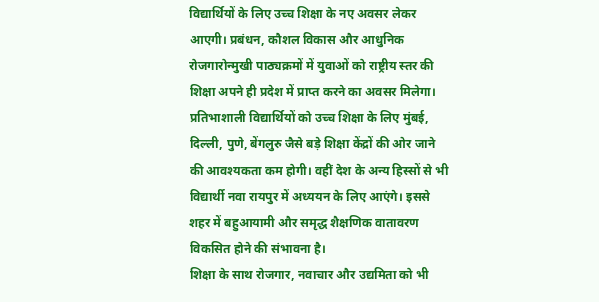विद्यार्थियों के लिए उच्च शिक्षा के नए अवसर लेकर आएगी। प्रबंधन, कौशल विकास और आधुनिक रोजगारोन्मुखी पाठ्यक्रमों में युवाओं को राष्ट्रीय स्तर की शिक्षा अपने ही प्रदेश में प्राप्त करने का अवसर मिलेगा।
प्रतिभाशाली विद्यार्थियों को उच्च शिक्षा के लिए मुंबई, दिल्ली, पुणे, बेंगलुरु जैसे बड़े शिक्षा केंद्रों की ओर जाने की आवश्यकता कम होगी। वहीं देश के अन्य हिस्सों से भी विद्यार्थी नवा रायपुर में अध्ययन के लिए आएंगे। इससे शहर में बहुआयामी और समृद्ध शैक्षणिक वातावरण विकसित होने की संभावना है।
शिक्षा के साथ रोजगार, नवाचार और उद्यमिता को भी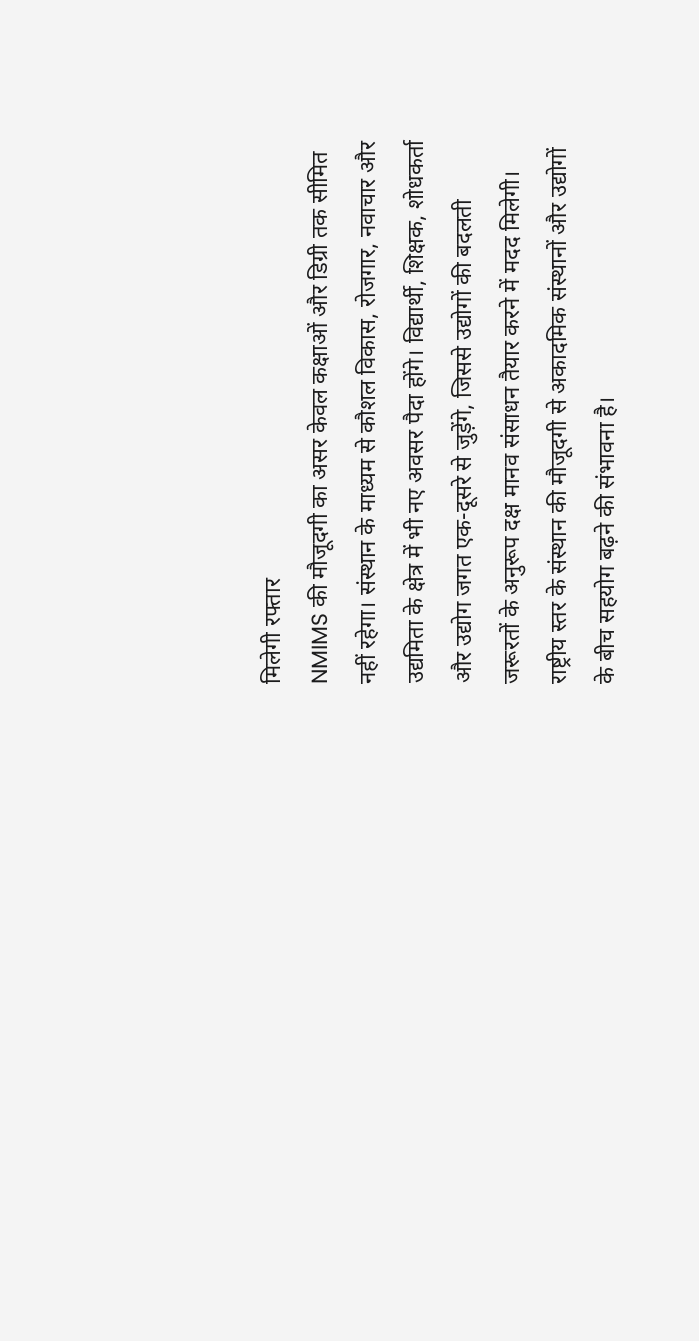मिलेगी रफ्तार
NMIMS की मौजूदगी का असर केवल कक्षाओं और डिग्री तक सीमित नहीं रहेगा। संस्थान के माध्यम से कौशल विकास, रोजगार, नवाचार और उद्यमिता के क्षेत्र में भी नए अवसर पैदा होंगे। विद्यार्थी, शिक्षक, शोधकर्ता और उद्योग जगत एक-दूसरे से जुड़ेंगे, जिससे उद्योगों की बदलती जरूरतों के अनुरूप दक्ष मानव संसाधन तैयार करने में मदद मिलेगी।
राष्ट्रीय स्तर के संस्थान की मौजूदगी से अकादमिक संस्थानों और उद्योगों के बीच सहयोग बढ़ने की संभावना है।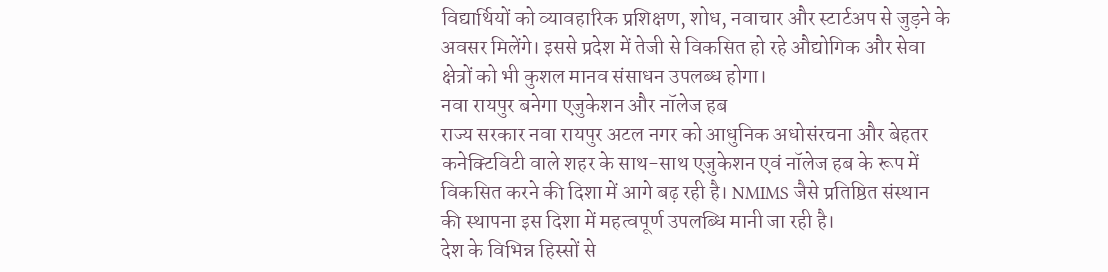विद्यार्थियों को व्यावहारिक प्रशिक्षण, शोध, नवाचार और स्टार्टअप से जुड़ने के अवसर मिलेंगे। इससे प्रदेश में तेजी से विकसित हो रहे औद्योगिक और सेवा क्षेत्रों को भी कुशल मानव संसाधन उपलब्ध होगा।
नवा रायपुर बनेगा एजुकेशन और नॉलेज हब
राज्य सरकार नवा रायपुर अटल नगर को आधुनिक अधोसंरचना और बेहतर कनेक्टिविटी वाले शहर के साथ-साथ एजुकेशन एवं नॉलेज हब के रूप में विकसित करने की दिशा में आगे बढ़ रही है। NMIMS जैसे प्रतिष्ठित संस्थान की स्थापना इस दिशा में महत्वपूर्ण उपलब्धि मानी जा रही है।
देश के विभिन्न हिस्सों से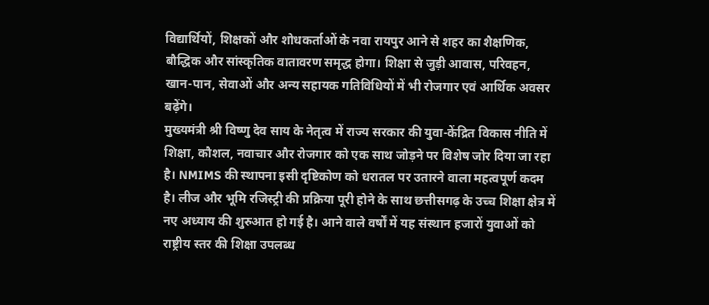विद्यार्थियों, शिक्षकों और शोधकर्ताओं के नवा रायपुर आने से शहर का शैक्षणिक, बौद्धिक और सांस्कृतिक वातावरण समृद्ध होगा। शिक्षा से जुड़ी आवास, परिवहन, खान-पान, सेवाओं और अन्य सहायक गतिविधियों में भी रोजगार एवं आर्थिक अवसर बढ़ेंगे।
मुख्यमंत्री श्री विष्णु देव साय के नेतृत्व में राज्य सरकार की युवा-केंद्रित विकास नीति में शिक्षा, कौशल, नवाचार और रोजगार को एक साथ जोड़ने पर विशेष जोर दिया जा रहा है। NMIMS की स्थापना इसी दृष्टिकोण को धरातल पर उतारने वाला महत्वपूर्ण कदम है। लीज और भूमि रजिस्ट्री की प्रक्रिया पूरी होने के साथ छत्तीसगढ़ के उच्च शिक्षा क्षेत्र में नए अध्याय की शुरुआत हो गई है। आने वाले वर्षों में यह संस्थान हजारों युवाओं को राष्ट्रीय स्तर की शिक्षा उपलब्ध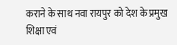कराने के साथ नवा रायपुर को देश के प्रमुख शिक्षा एवं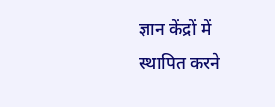ज्ञान केंद्रों में स्थापित करने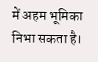में अहम भूमिका निभा सकता है।